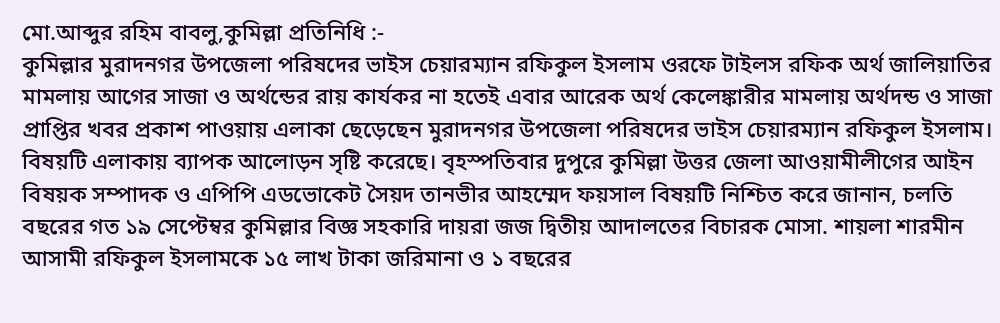মো.আব্দুর রহিম বাবলু,কুমিল্লা প্রতিনিধি :-
কুমিল্লার মুরাদনগর উপজেলা পরিষদের ভাইস চেয়ারম্যান রফিকুল ইসলাম ওরফে টাইলস রফিক অর্থ জালিয়াতির মামলায় আগের সাজা ও অর্থন্ডের রায় কার্যকর না হতেই এবার আরেক অর্থ কেলেঙ্কারীর মামলায় অর্থদন্ড ও সাজা প্রাপ্তির খবর প্রকাশ পাওয়ায় এলাকা ছেড়েছেন মুরাদনগর উপজেলা পরিষদের ভাইস চেয়ারম্যান রফিকুল ইসলাম।
বিষয়টি এলাকায় ব্যাপক আলোড়ন সৃষ্টি করেছে। বৃহস্পতিবার দুপুরে কুমিল্লা উত্তর জেলা আওয়ামীলীগের আইন বিষয়ক সম্পাদক ও এপিপি এডভোকেট সৈয়দ তানভীর আহম্মেদ ফয়সাল বিষয়টি নিশ্চিত করে জানান, চলতি বছরের গত ১৯ সেপ্টেম্বর কুমিল্লার বিজ্ঞ সহকারি দায়রা জজ দ্বিতীয় আদালতের বিচারক মোসা. শায়লা শারমীন আসামী রফিকুল ইসলামকে ১৫ লাখ টাকা জরিমানা ও ১ বছরের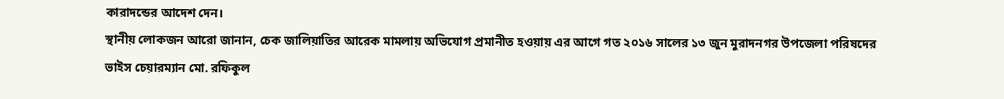কারাদন্ডের আদেশ দেন।
স্থানীয় লোকজন আরো জানান, চেক জালিয়াতির আরেক মামলায় অভিযোগ প্রমানীত হওয়ায় এর আগে গত ২০১৬ সালের ১৩ জুন মুরাদনগর উপজেলা পরিষদের ভাইস চেয়ারম্যান মো. রফিকুল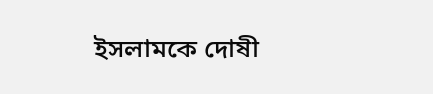ইসলামকে দোষী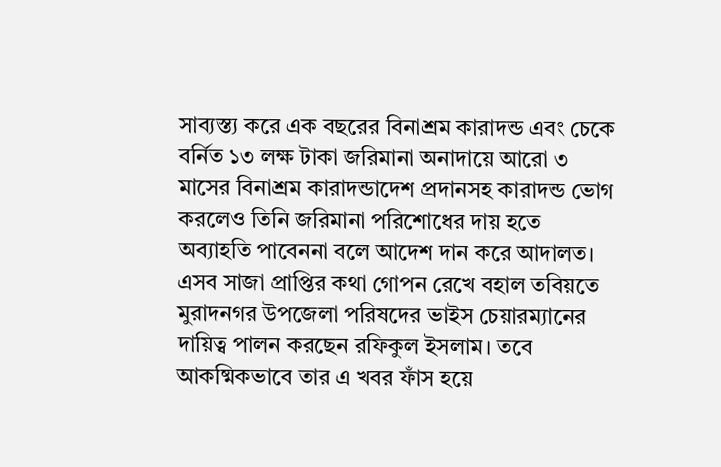সাব্যস্ত্য করে এক বছরের বিনাশ্রম কারাদন্ড এবং চেকে বর্নিত ১৩ লক্ষ টাকা জরিমানা অনাদায়ে আরো ৩ মাসের বিনাশ্রম কারাদন্ডাদেশ প্রদানসহ কারাদন্ড ভোগ করলেও তিনি জরিমানা পরিশোধের দায় হতে অব্যাহতি পাবেননা বলে আদেশ দান করে আদালত। এসব সাজা প্রাপ্তির কথা গোপন রেখে বহাল তবিয়তে মুরাদনগর উপজেলা পরিষদের ভাইস চেয়ারম্যানের দায়িত্ব পালন করছেন রফিকুল ইসলাম। তবে আকষ্মিকভাবে তার এ খবর ফাঁস হয়ে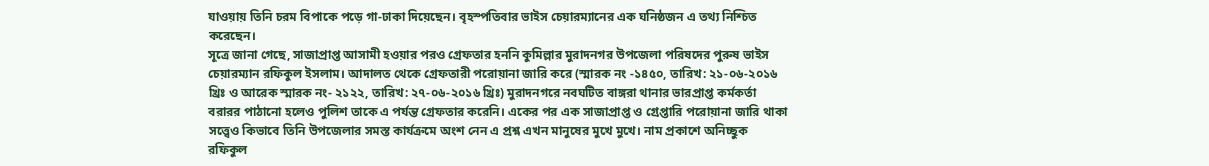যাওয়ায় তিনি চরম বিপাকে পড়ে গা-ঢাকা দিয়েছেন। বৃহস্পতিবার ভাইস চেয়ারম্যানের এক ঘনিষ্ঠজন এ তথ্য নিশ্চিত করেছেন।
সূত্রে জানা গেছে, সাজাপ্রাপ্ত আসামী হওয়ার পরও গ্রেফতার হননি কুমিল্লার মুরাদনগর উপজেলা পরিষদের পুরুষ ভাইস চেয়ারম্যান রফিকুল ইসলাম। আদালত থেকে গ্রেফতারী পরোয়ানা জারি করে (স্মারক নং -১৪৫০, তারিখ: ২১-০৬-২০১৬ খ্রিঃ ও আরেক স্মারক নং- ২১২২, তারিখ: ২৭-০৬-২০১৬ খ্রিঃ) মুরাদনগরে নবঘটিত বাঙ্গরা থানার ভারপ্রাপ্ত কর্মকর্তা বরারর পাঠানো হলেও পুলিশ তাকে এ পর্যন্ত গ্রেফতার করেনি। একের পর এক সাজাপ্রাপ্ত ও গ্রেপ্তারি পরোয়ানা জারি থাকা সত্ত্বেও কিভাবে তিনি উপজেলার সমস্ত কার্যক্রমে অংশ নেন এ প্রশ্ন এখন মানুষের মুখে মুখে। নাম প্রকাশে অনিচ্ছুক রফিকুল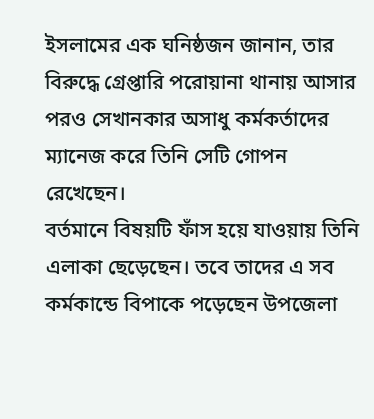ইসলামের এক ঘনিষ্ঠজন জানান, তার বিরুদ্ধে গ্রেপ্তারি পরোয়ানা থানায় আসার পরও সেখানকার অসাধু কর্মকর্তাদের ম্যানেজ করে তিনি সেটি গোপন রেখেছেন।
বর্তমানে বিষয়টি ফাঁস হয়ে যাওয়ায় তিনি এলাকা ছেড়েছেন। তবে তাদের এ সব কর্মকান্ডে বিপাকে পড়েছেন উপজেলা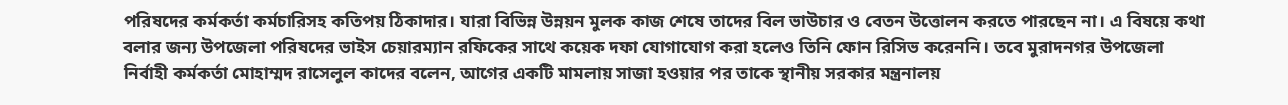পরিষদের কর্মকর্তা কর্মচারিসহ কতিপয় ঠিকাদার। যারা বিভিন্ন উন্নয়ন মুলক কাজ শেষে তাদের বিল ভাউচার ও বেতন উত্তোলন করতে পারছেন না। এ বিষয়ে কথা বলার জন্য উপজেলা পরিষদের ভাইস চেয়ারম্যান রফিকের সাথে কয়েক দফা যোগাযোগ করা হলেও তিনি ফোন রিসিভ করেননি। তবে মুরাদনগর উপজেলা নির্বাহী কর্মকর্তা মোহাম্মদ রাসেলুল কাদের বলেন, আগের একটি মামলায় সাজা হওয়ার পর তাকে স্থানীয় সরকার মন্ত্রনালয়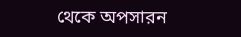থেকে অপসারন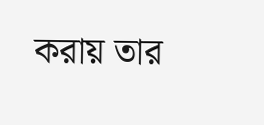করায় তার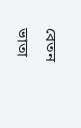বেতন ভাতা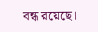বন্ধ রয়েছে।